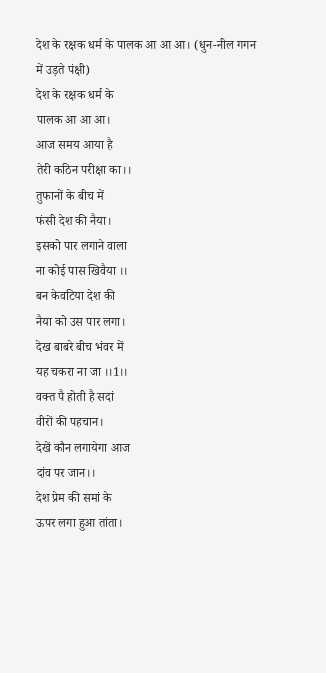देश के रक्षक धर्म के पालक आ आ आ। (धुन-नील गगन में उड़ते पंक्षी)
देश के रक्षक धर्म के
पालक आ आ आ।
आज समय आया है
तेरी कठिन परीक्षा का।।
तुफानों के बीच में
फंसी देश की नैया।
इसको पार लगाने वाला
ना कोई पास खिवैया ।।
बन केवटिया देश की
नैया को उस पार लगा।
देख बाबरे बीच भंवर में
यह चकरा ना जा ।।1।।
वक्त पै होती है सदां
वीरों की पहचान।
देखें कौन लगायेगा आज
दांव पर जान।।
देश प्रेम की समां के
ऊपर लगा हुआ तांता।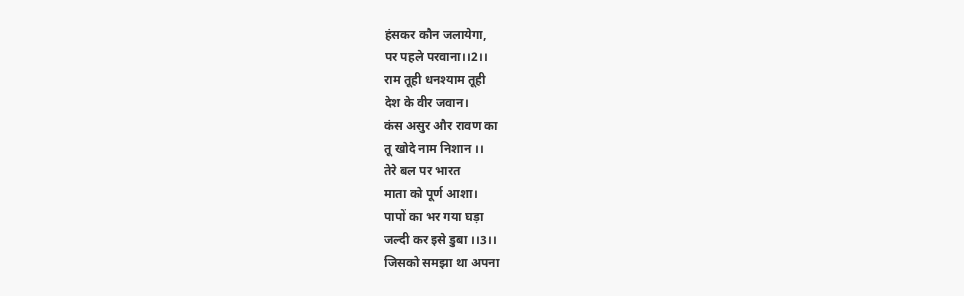हंसकर कौन जलायेगा,
पर पहले परवाना।।2।।
राम तूही धनश्याम तूही
देश के वीर जवान।
कंस असुर और रावण का
तू खोदे नाम निशान ।।
तेरे बल पर भारत
माता को पूर्ण आशा।
पापों का भर गया घड़ा
जल्दी कर इसे डुबा ।।3।।
जिसको समझा था अपना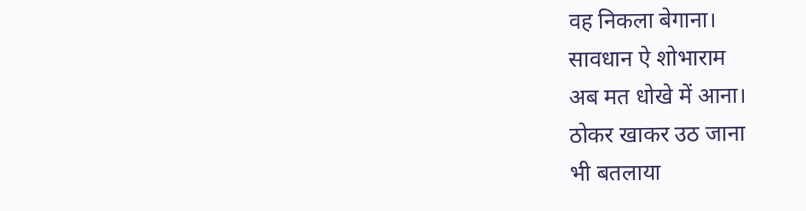वह निकला बेगाना।
सावधान ऐ शोभाराम
अब मत धोखे में आना।
ठोकर खाकर उठ जाना
भी बतलाया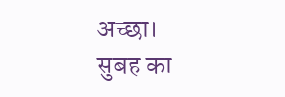अच्छा।
सुबह का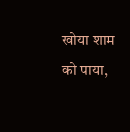खोया शाम को पाया,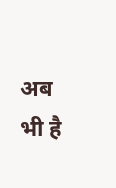अब भी है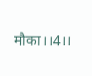मौका।।4।।